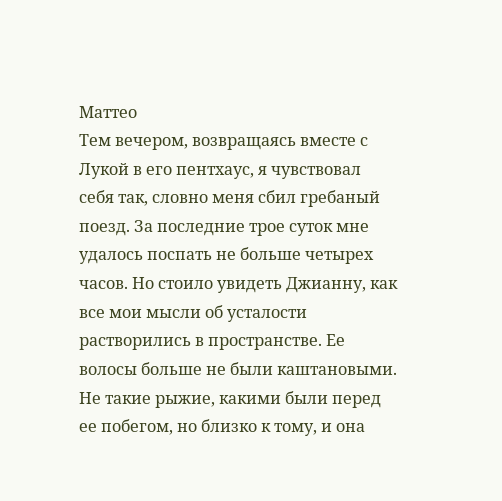Маттео
Тем вечером, возвращаясь вместе с Лукой в его пентхаус, я чувствовал себя так, словно меня сбил гребаный поезд. За последние трое суток мне удалось поспать не больше четырех часов. Но стоило увидеть Джианну, как все мои мысли об усталости растворились в пространстве. Ее волосы больше не были каштановыми. Не такие рыжие, какими были перед ее побегом, но близко к тому, и она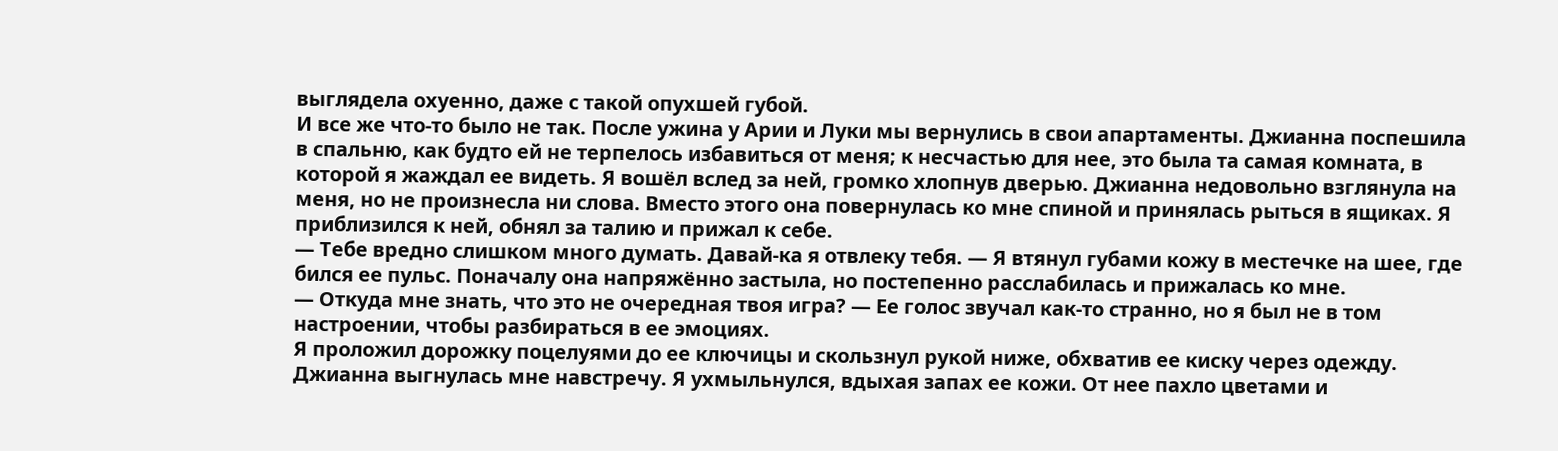выглядела охуенно, даже с такой опухшей губой.
И все же что-то было не так. После ужина у Арии и Луки мы вернулись в свои апартаменты. Джианна поспешила в спальню, как будто ей не терпелось избавиться от меня; к несчастью для нее, это была та самая комната, в которой я жаждал ее видеть. Я вошёл вслед за ней, громко хлопнув дверью. Джианна недовольно взглянула на меня, но не произнесла ни слова. Вместо этого она повернулась ко мне спиной и принялась рыться в ящиках. Я приблизился к ней, обнял за талию и прижал к себе.
— Тебе вредно слишком много думать. Давай-ка я отвлеку тебя. — Я втянул губами кожу в местечке на шее, где бился ее пульс. Поначалу она напряжённо застыла, но постепенно расслабилась и прижалась ко мне.
— Откуда мне знать, что это не очередная твоя игра? — Ее голос звучал как-то странно, но я был не в том настроении, чтобы разбираться в ее эмоциях.
Я проложил дорожку поцелуями до ее ключицы и скользнул рукой ниже, обхватив ее киску через одежду. Джианна выгнулась мне навстречу. Я ухмыльнулся, вдыхая запах ее кожи. От нее пахло цветами и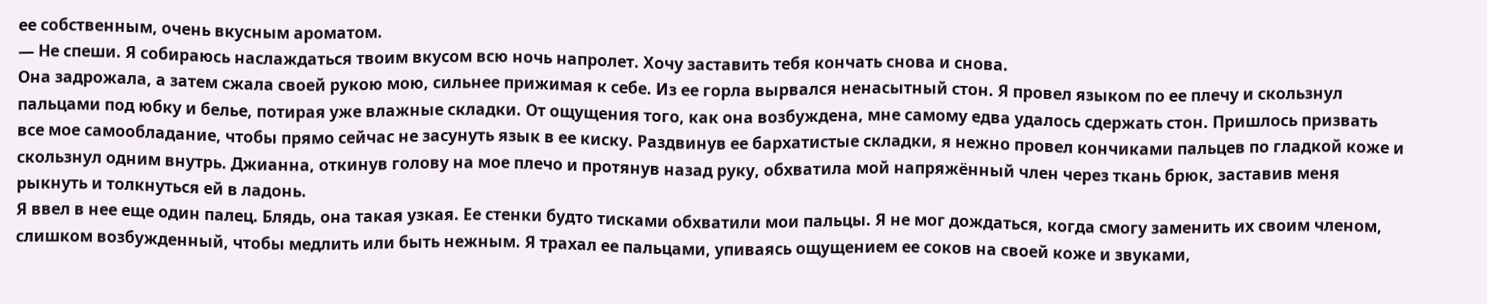ее собственным, очень вкусным ароматом.
— Не спеши. Я собираюсь наслаждаться твоим вкусом всю ночь напролет. Хочу заставить тебя кончать снова и снова.
Она задрожала, а затем сжала своей рукою мою, сильнее прижимая к себе. Из ее горла вырвался ненасытный стон. Я провел языком по ее плечу и скользнул пальцами под юбку и белье, потирая уже влажные складки. От ощущения того, как она возбуждена, мне самому едва удалось сдержать стон. Пришлось призвать все мое самообладание, чтобы прямо сейчас не засунуть язык в ее киску. Раздвинув ее бархатистые складки, я нежно провел кончиками пальцев по гладкой коже и скользнул одним внутрь. Джианна, откинув голову на мое плечо и протянув назад руку, обхватила мой напряжённый член через ткань брюк, заставив меня рыкнуть и толкнуться ей в ладонь.
Я ввел в нее еще один палец. Блядь, она такая узкая. Ее стенки будто тисками обхватили мои пальцы. Я не мог дождаться, когда смогу заменить их своим членом, слишком возбужденный, чтобы медлить или быть нежным. Я трахал ее пальцами, упиваясь ощущением ее соков на своей коже и звуками,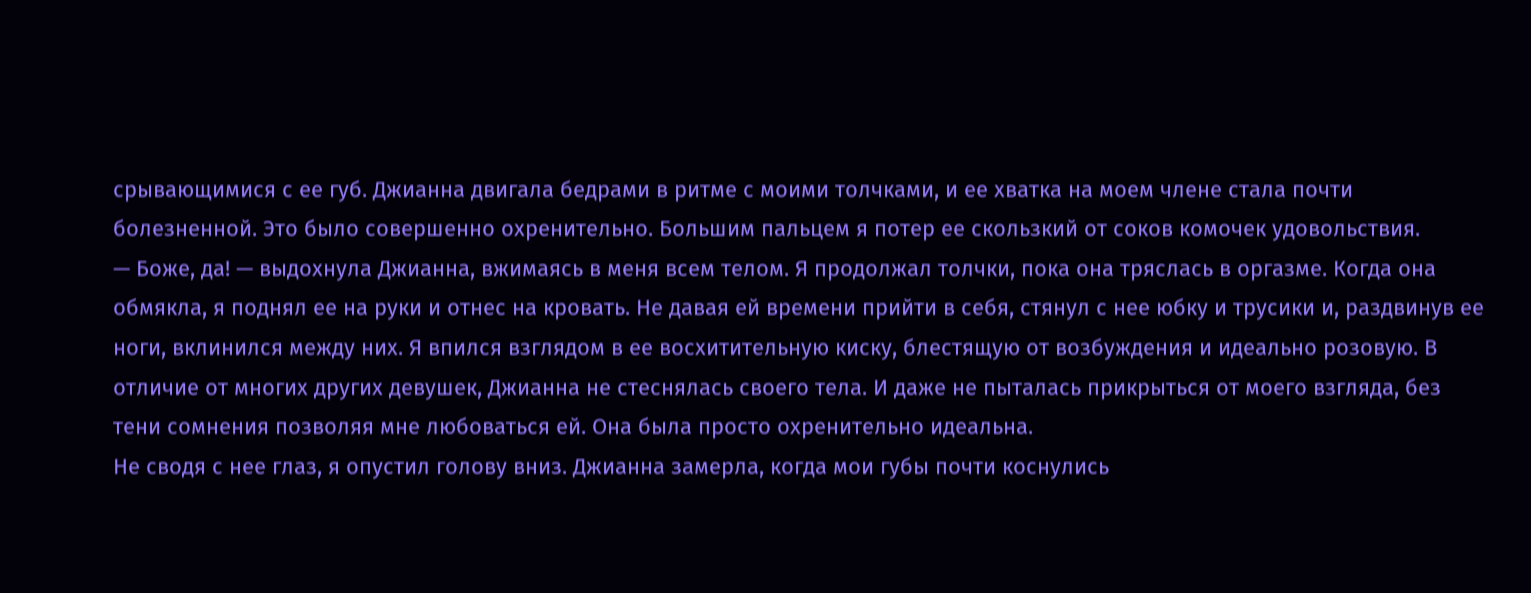срывающимися с ее губ. Джианна двигала бедрами в ритме с моими толчками, и ее хватка на моем члене стала почти болезненной. Это было совершенно охренительно. Большим пальцем я потер ее скользкий от соков комочек удовольствия.
— Боже, да! — выдохнула Джианна, вжимаясь в меня всем телом. Я продолжал толчки, пока она тряслась в оргазме. Когда она обмякла, я поднял ее на руки и отнес на кровать. Не давая ей времени прийти в себя, стянул с нее юбку и трусики и, раздвинув ее ноги, вклинился между них. Я впился взглядом в ее восхитительную киску, блестящую от возбуждения и идеально розовую. В отличие от многих других девушек, Джианна не стеснялась своего тела. И даже не пыталась прикрыться от моего взгляда, без тени сомнения позволяя мне любоваться ей. Она была просто охренительно идеальна.
Не сводя с нее глаз, я опустил голову вниз. Джианна замерла, когда мои губы почти коснулись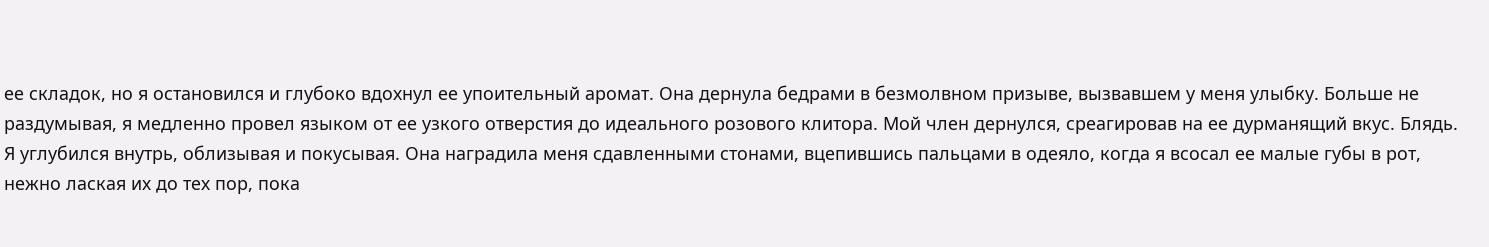ее складок, но я остановился и глубоко вдохнул ее упоительный аромат. Она дернула бедрами в безмолвном призыве, вызвавшем у меня улыбку. Больше не раздумывая, я медленно провел языком от ее узкого отверстия до идеального розового клитора. Мой член дернулся, среагировав на ее дурманящий вкус. Блядь. Я углубился внутрь, облизывая и покусывая. Она наградила меня сдавленными стонами, вцепившись пальцами в одеяло, когда я всосал ее малые губы в рот, нежно лаская их до тех пор, пока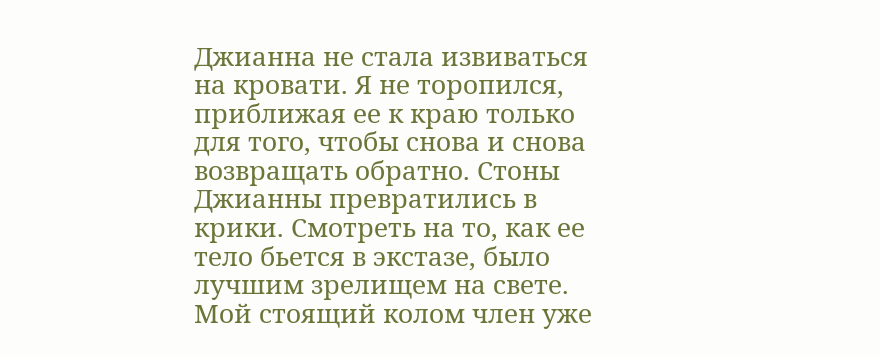Джианна не стала извиваться на кровати. Я не торопился, приближая ее к краю только для того, чтобы снова и снова возвращать обратно. Стоны Джианны превратились в крики. Смотреть на то, как ее тело бьется в экстазе, было лучшим зрелищем на свете. Мой стоящий колом член уже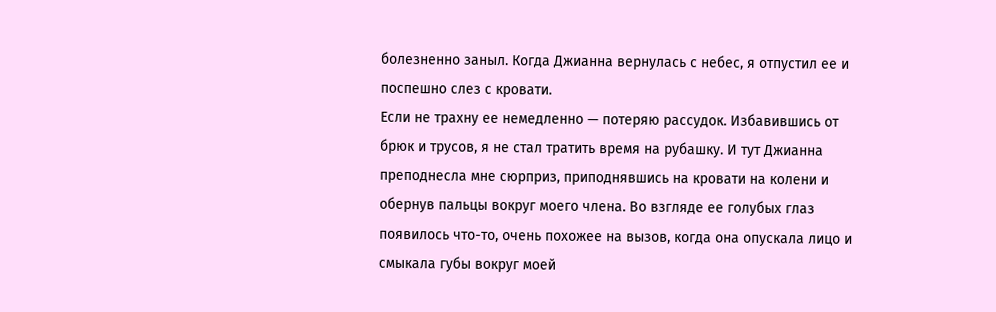болезненно заныл. Когда Джианна вернулась с небес, я отпустил ее и поспешно слез с кровати.
Если не трахну ее немедленно — потеряю рассудок. Избавившись от брюк и трусов, я не стал тратить время на рубашку. И тут Джианна преподнесла мне сюрприз, приподнявшись на кровати на колени и обернув пальцы вокруг моего члена. Во взгляде ее голубых глаз появилось что-то, очень похожее на вызов, когда она опускала лицо и смыкала губы вокруг моей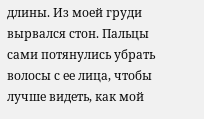длины. Из моей груди вырвался стон. Пальцы сами потянулись убрать волосы с ее лица, чтобы лучше видеть, как мой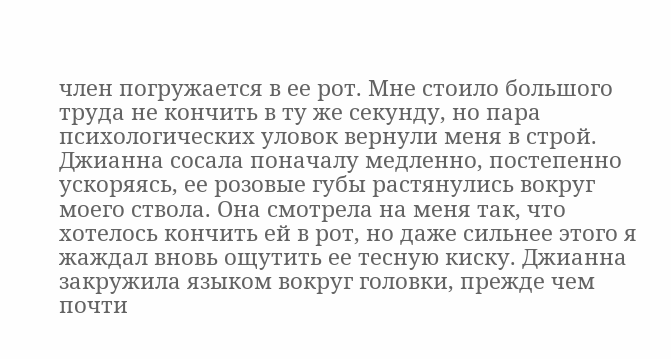член погружается в ее рот. Мне стоило большого труда не кончить в ту же секунду, но пара психологических уловок вернули меня в строй. Джианна сосала поначалу медленно, постепенно ускоряясь, ее розовые губы растянулись вокруг моего ствола. Она смотрела на меня так, что хотелось кончить ей в рот, но даже сильнее этого я жаждал вновь ощутить ее тесную киску. Джианна закружила языком вокруг головки, прежде чем почти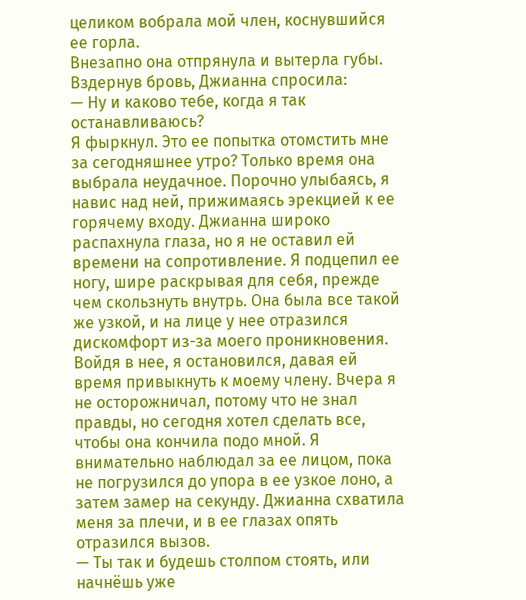целиком вобрала мой член, коснувшийся ее горла.
Внезапно она отпрянула и вытерла губы. Вздернув бровь, Джианна спросила:
— Ну и каково тебе, когда я так останавливаюсь?
Я фыркнул. Это ее попытка отомстить мне за сегодняшнее утро? Только время она выбрала неудачное. Порочно улыбаясь, я навис над ней, прижимаясь эрекцией к ее горячему входу. Джианна широко распахнула глаза, но я не оставил ей времени на сопротивление. Я подцепил ее ногу, шире раскрывая для себя, прежде чем скользнуть внутрь. Она была все такой же узкой, и на лице у нее отразился дискомфорт из-за моего проникновения. Войдя в нее, я остановился, давая ей время привыкнуть к моему члену. Вчера я не осторожничал, потому что не знал правды, но сегодня хотел сделать все, чтобы она кончила подо мной. Я внимательно наблюдал за ее лицом, пока не погрузился до упора в ее узкое лоно, а затем замер на секунду. Джианна схватила меня за плечи, и в ее глазах опять отразился вызов.
— Ты так и будешь столпом стоять, или начнёшь уже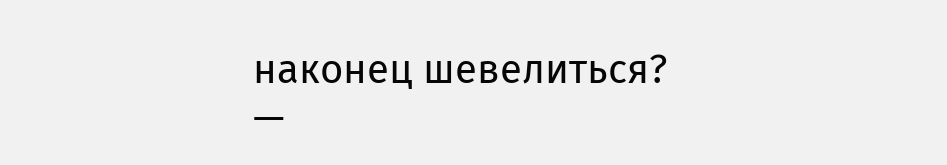наконец шевелиться?
—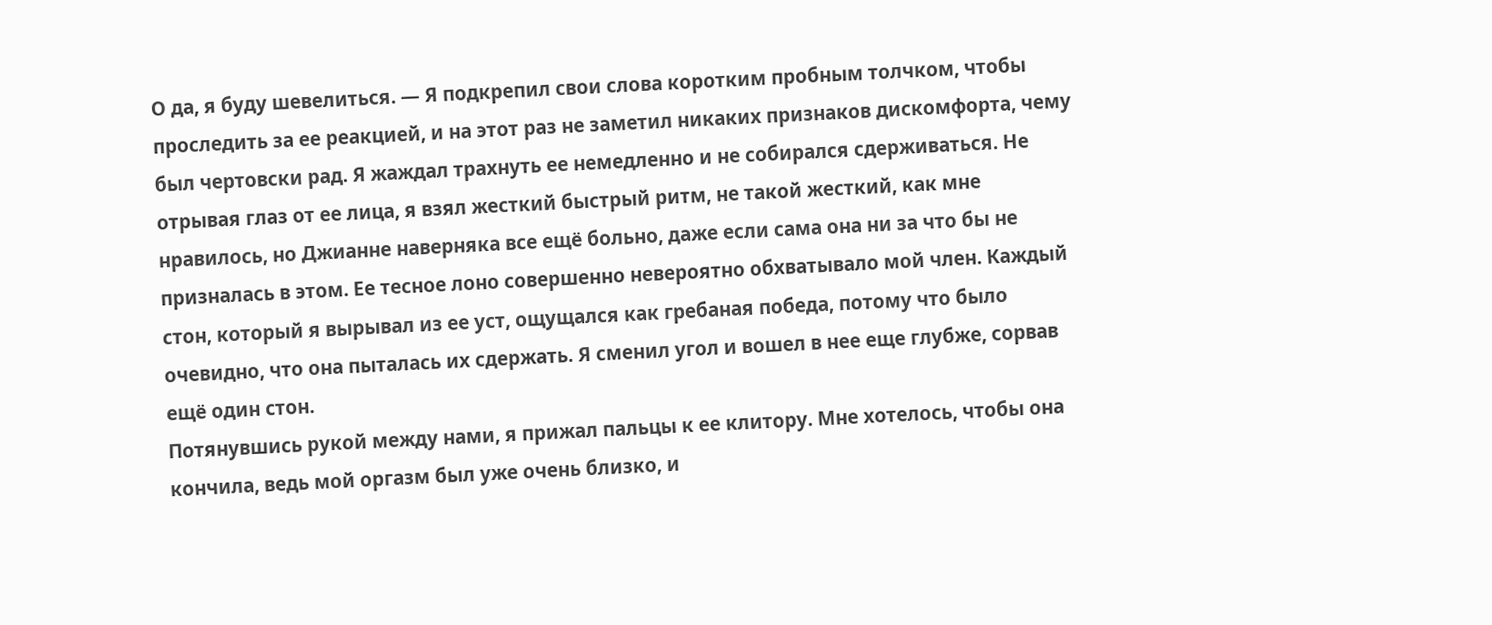О да, я буду шевелиться. — Я подкрепил свои слова коротким пробным толчком, чтобы проследить за ее реакцией, и на этот раз не заметил никаких признаков дискомфорта, чему был чертовски рад. Я жаждал трахнуть ее немедленно и не собирался сдерживаться. Не отрывая глаз от ее лица, я взял жесткий быстрый ритм, не такой жесткий, как мне нравилось, но Джианне наверняка все ещё больно, даже если сама она ни за что бы не призналась в этом. Ее тесное лоно совершенно невероятно обхватывало мой член. Каждый стон, который я вырывал из ее уст, ощущался как гребаная победа, потому что было очевидно, что она пыталась их сдержать. Я сменил угол и вошел в нее еще глубже, сорвав ещё один стон.
Потянувшись рукой между нами, я прижал пальцы к ее клитору. Мне хотелось, чтобы она кончила, ведь мой оргазм был уже очень близко, и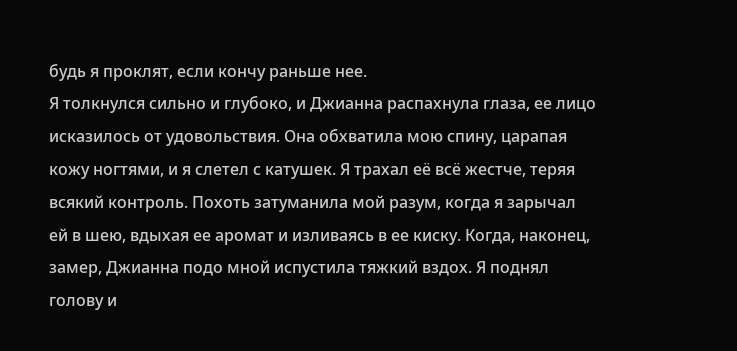будь я проклят, если кончу раньше нее.
Я толкнулся сильно и глубоко, и Джианна распахнула глаза, ее лицо исказилось от удовольствия. Она обхватила мою спину, царапая кожу ногтями, и я слетел с катушек. Я трахал её всё жестче, теряя всякий контроль. Похоть затуманила мой разум, когда я зарычал ей в шею, вдыхая ее аромат и изливаясь в ее киску. Когда, наконец, замер, Джианна подо мной испустила тяжкий вздох. Я поднял голову и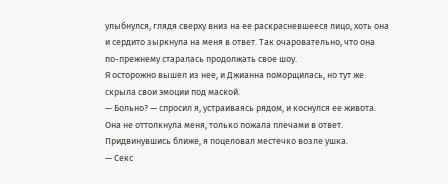улыбнулся, глядя сверху вниз на ее раскрасневшееся лицо, хоть она и сердито зыркнула на меня в ответ. Так очаровательно, что она по-прежнему старалась продолжать свое шоу.
Я осторожно вышел из нее, и Джианна поморщилась, но тут же скрыла свои эмоции под маской.
— Больно? — спросил я, устраиваясь рядом, и коснулся ее живота. Она не оттолкнула меня, только пожала плечами в ответ.
Придвинувшись ближе, я поцеловал местечко возле ушка.
— Секс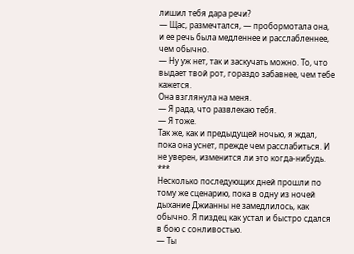лишил тебя дара речи?
— Щас, размечтался, — пробормотала она, и ее речь была медленнее и расслабленнее, чем обычно.
— Ну уж нет, так и заскучать можно. То, что выдает твой рот, гораздо забавнее, чем тебе кажется.
Она взглянула на меня.
— Я рада, что развлекаю тебя.
— Я тоже.
Так же, как и предыдущей ночью, я ждал, пока она уснет, прежде чем расслабиться. И не уверен, изменится ли это когда-нибудь.
***
Несколько последующих дней прошли по тому же сценарию, пока в одну из ночей дыхание Джианны не замедлилось, как обычно. Я пиздец как устал и быстро сдался в бою с сонливостью.
— Ты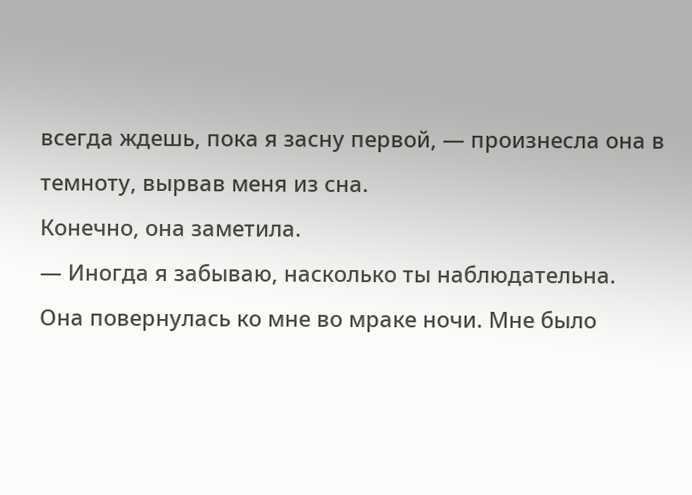всегда ждешь, пока я засну первой, — произнесла она в темноту, вырвав меня из сна.
Конечно, она заметила.
— Иногда я забываю, насколько ты наблюдательна.
Она повернулась ко мне во мраке ночи. Мне было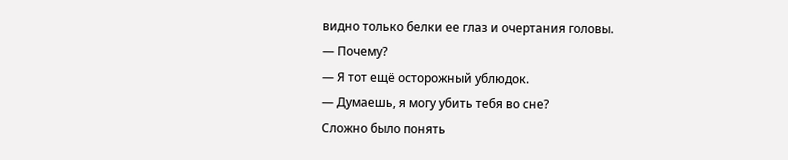видно только белки ее глаз и очертания головы.
— Почему?
— Я тот ещё осторожный ублюдок.
— Думаешь, я могу убить тебя во сне?
Сложно было понять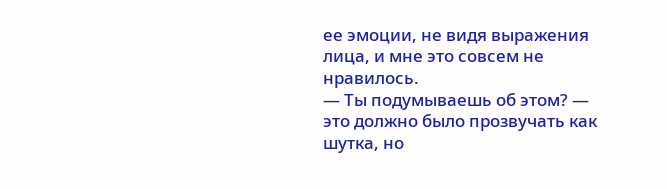ее эмоции, не видя выражения лица, и мне это совсем не нравилось.
— Ты подумываешь об этом? — это должно было прозвучать как шутка, но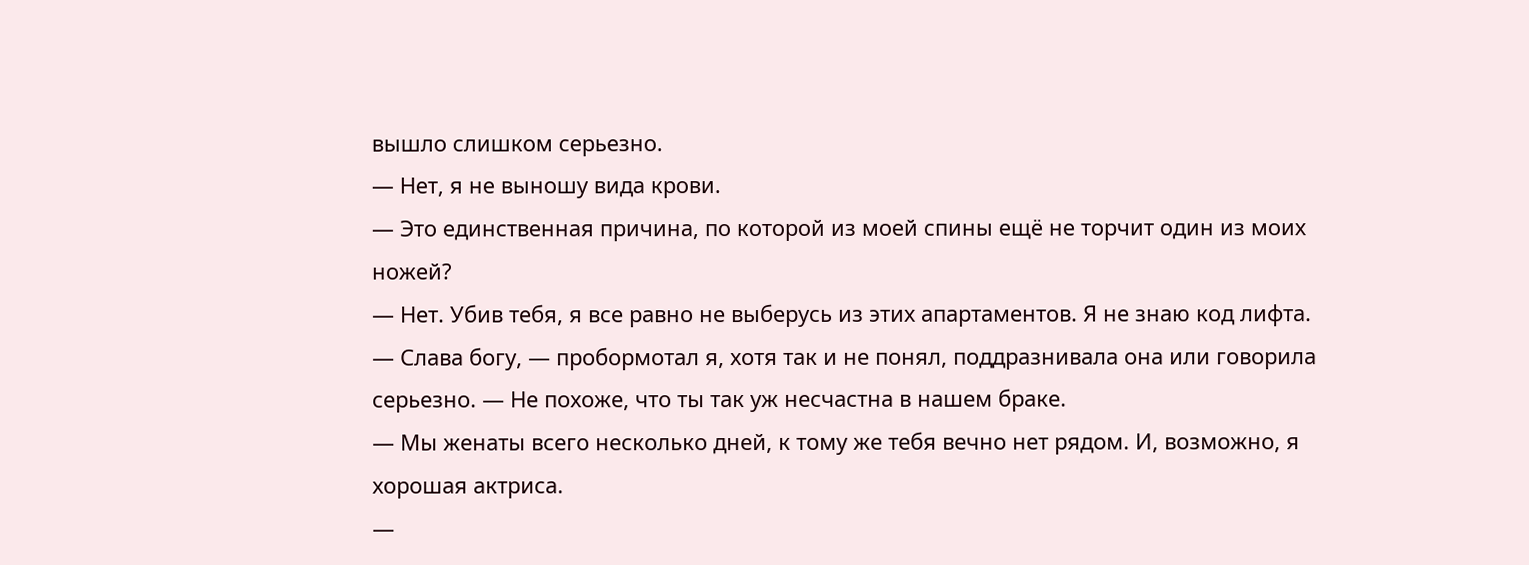вышло слишком серьезно.
— Нет, я не выношу вида крови.
— Это единственная причина, по которой из моей спины ещё не торчит один из моих ножей?
— Нет. Убив тебя, я все равно не выберусь из этих апартаментов. Я не знаю код лифта.
— Слава богу, — пробормотал я, хотя так и не понял, поддразнивала она или говорила серьезно. — Не похоже, что ты так уж несчастна в нашем браке.
— Мы женаты всего несколько дней, к тому же тебя вечно нет рядом. И, возможно, я хорошая актриса.
—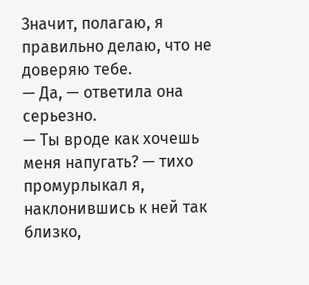Значит, полагаю, я правильно делаю, что не доверяю тебе.
— Да, — ответила она серьезно.
— Ты вроде как хочешь меня напугать? — тихо промурлыкал я, наклонившись к ней так близко,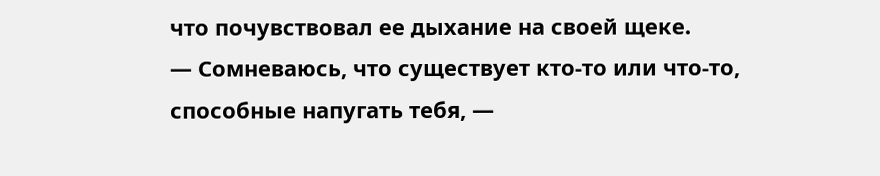что почувствовал ее дыхание на своей щеке.
— Сомневаюсь, что существует кто-то или что-то, способные напугать тебя, —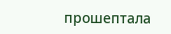прошептала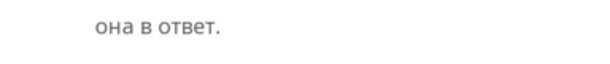она в ответ.